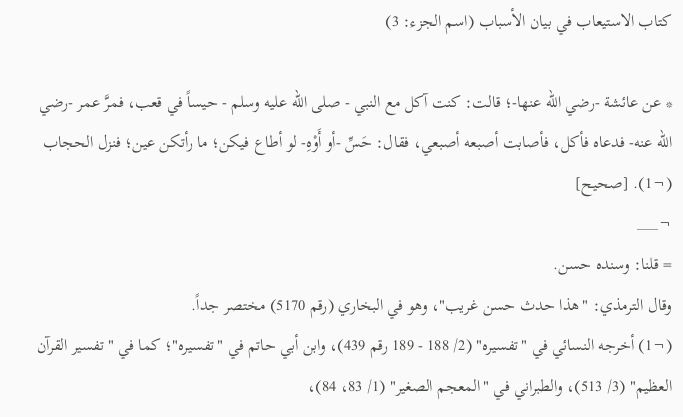كتاب الاستيعاب في بيان الأسباب (اسم الجزء: 3)

* عن عائشة -رضي الله عنها-؛ قالت: كنت آكل مع النبي - صلى الله عليه وسلم - حيساً في قعب، فمرَّ عمر -رضي الله عنه- فدعاه فأكل، فأصابت أصبعه أصبعي، فقال: حَسِّ -أو أَوْهِ- لو أطاع فيكن؛ ما رأتكن عين؛ فنزل الحجاب (¬1). [صحيح]
¬___
= قلنا: وسنده حسن.
وقال الترمذي: "هذا حدث حسن غريب"، وهو في البخاري (رقم 5170) مختصر جداً.
(¬1) أخرجه النسائي في "تفسيره" (2/ 188 - 189 رقم 439)، وابن أبي حاتم في "تفسيره"؛ كما في "تفسير القرآن العظيم" (3/ 513)، والطبراني في "المعجم الصغير" (1/ 83، 84)،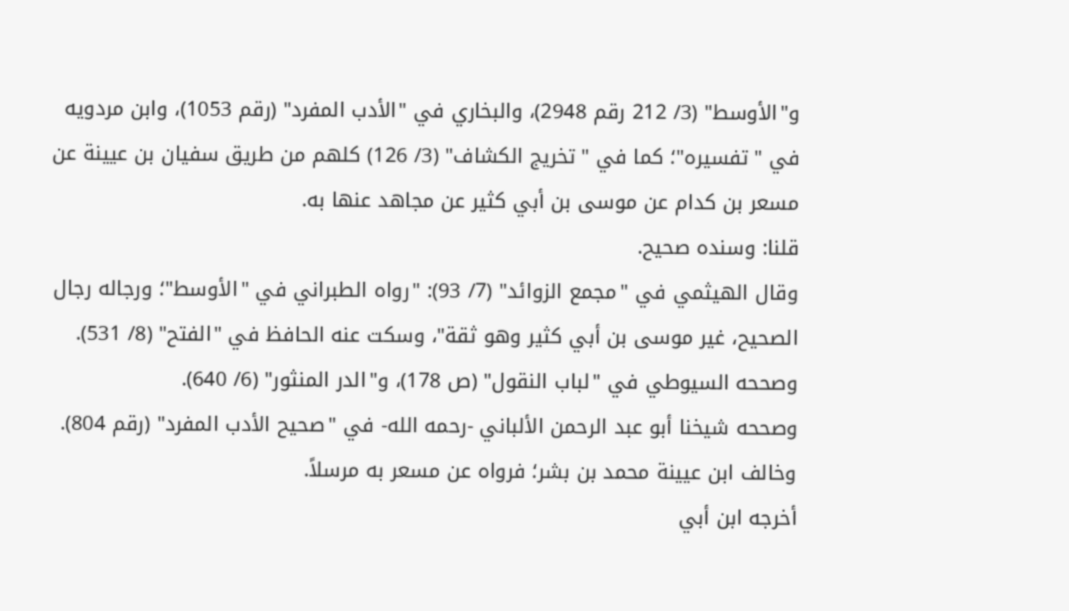و"الأوسط" (3/ 212 رقم 2948)، والبخاري في "الأدب المفرد" (رقم 1053)، وابن مردويه في "تفسيره"؛ كما في "تخريج الكشاف" (3/ 126) كلهم من طريق سفيان بن عيينة عن مسعر بن كدام عن موسى بن أبي كثير عن مجاهد عنها به.
قلنا: وسنده صحيح.
وقال الهيثمي في "مجمع الزوائد" (7/ 93): "رواه الطبراني في "الأوسط"؛ ورجاله رجال الصحيح، غير موسى بن أبي كثير وهو ثقة"، وسكت عنه الحافظ في "الفتح" (8/ 531).
وصححه السيوطي في "لباب النقول" (ص 178)، و"الدر المنثور" (6/ 640).
وصححه شيخنا أبو عبد الرحمن الألباني -رحمه الله- في "صحيح الأدب المفرد" (رقم 804).
وخالف ابن عيينة محمد بن بشر؛ فرواه عن مسعر به مرسلاً.
أخرجه ابن أبي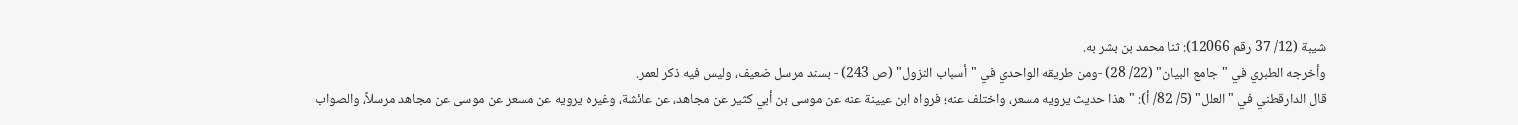شيبة (12/ 37 رقم 12066): ثنا محمد بن بشر به.
وأخرجه الطبري في "جامع البيان" (22/ 28) -ومن طريقه الواحدي في "أسباب النزول" (ص 243) - بسند مرسل ضعيف، وليس فيه ذكر لعمر.
قال الدارقطني في "العلل" (5/ 82/ أ): "هذا حديث يرويه مسعر، واختلف عنه؛ فرواه ابن عيينة عنه عن موسى بن أبي كثير عن مجاهد، عن عائشة، وغيره يرويه عن مسعر عن موسى عن مجاهد مرسلاً، والصواب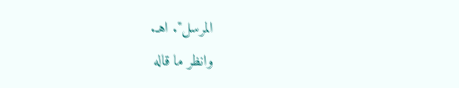المرسل". اهـ.
وانظر ما قاله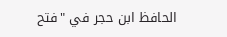الحافظ ابن حجر في "فتح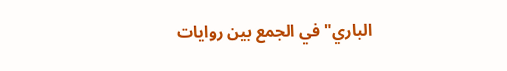الباري" في الجمع بين روايات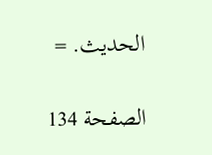الحديث. =

الصفحة 134